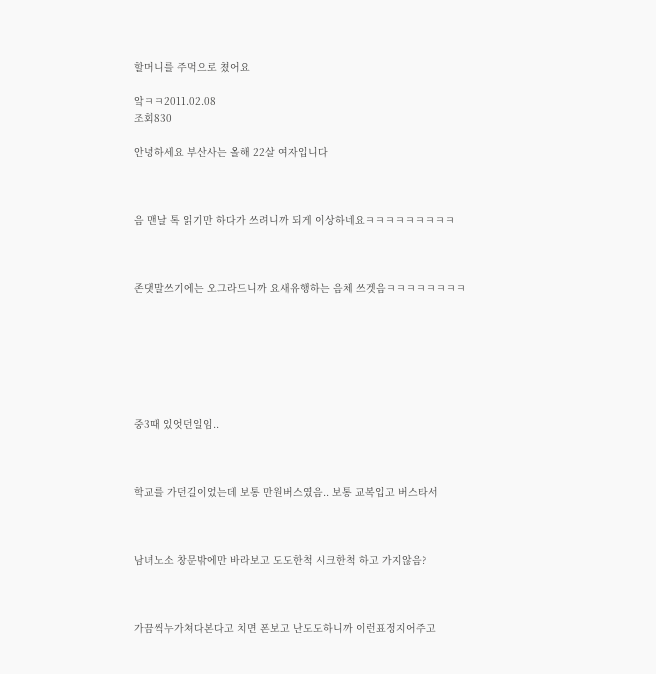할머니를 주먹으로 쳤어요

앜ㅋㅋ2011.02.08
조회830

안녕하세요 부산사는 올해 22살 여자입니다



음 맨날 톡 읽기만 하다가 쓰려니까 되게 이상하네요ㅋㅋㅋㅋㅋㅋㅋㅋㅋ



존댓말쓰기에는 오그라드니까 요새유행하는 음체 쓰겟음ㅋㅋㅋㅋㅋㅋㅋㅋ







중3때 있엇던일임..



학교를 가던길이었는데 보통 만원버스였음.. 보통 교복입고 버스타서



남녀노소 창문밖에만 바라보고 도도한척 시크한척 하고 가지않음?



가끔씩누가쳐다본다고 치면 폰보고 난도도하니까 이런표정지어주고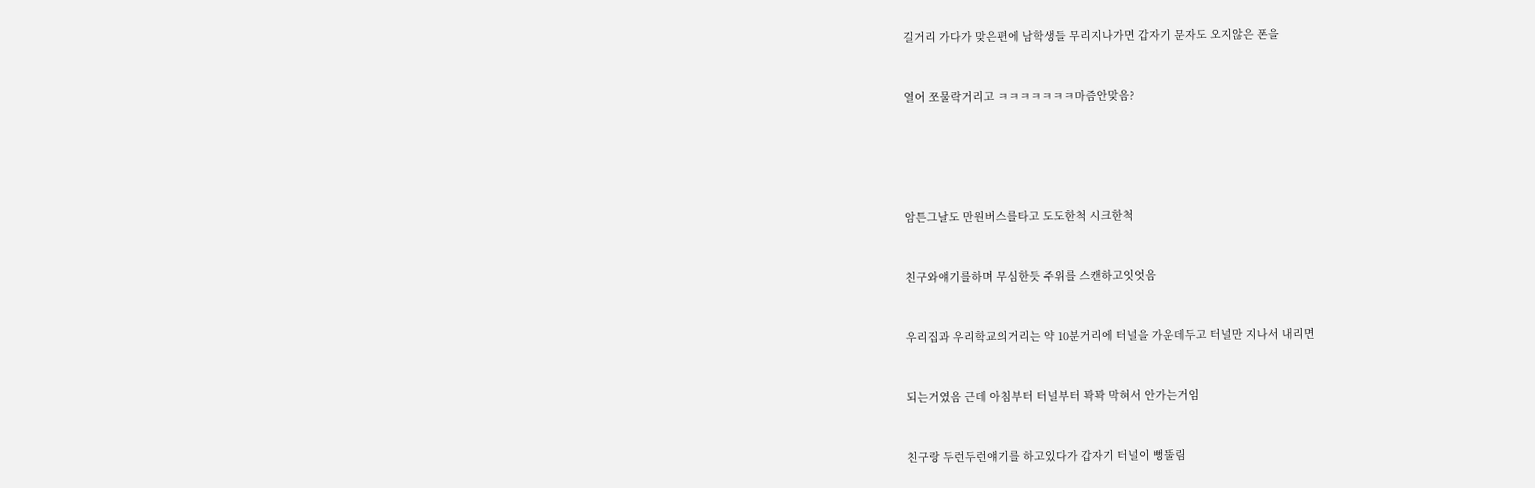길거리 가다가 맞은편에 남학생들 무리지나가면 갑자기 문자도 오지않은 폰을



열어 쪼물락거리고 ㅋㅋㅋㅋㅋㅋㅋ마즘안맞음?







암튼그날도 만원버스를타고 도도한척 시크한척



친구와얘기를하며 무심한듯 주위를 스캔하고잇엇음



우리집과 우리학교의거리는 약 10분거리에 터널을 가운데두고 터널만 지나서 내리면



되는거였음 근데 아침부터 터널부터 꽉꽉 막혀서 안가는거임



친구랑 두런두런얘기를 하고있다가 갑자기 터널이 뻥뚤림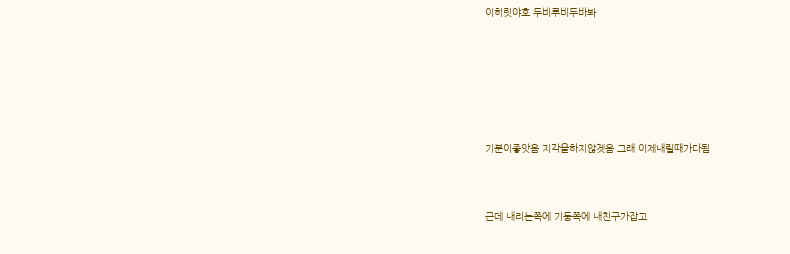이히릿야호 두비루비두바봐







기분이좋앗음 지각을하지않겟음 그래 이제내릴때가다됨



근데 내리는쪽에 기둥쪽에 내친구가잡고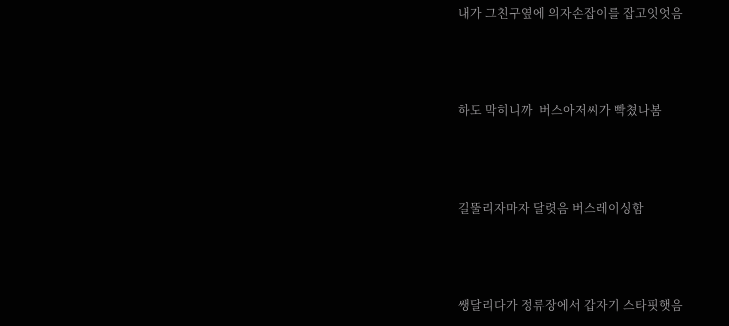내가 그친구옆에 의자손잡이를 잡고잇엇음



하도 막히니까  버스아저씨가 빡쳤나봄



길뚤리자마자 달렷음 버스레이싱함



쌩달리다가 정류장에서 갑자기 스타핏햇음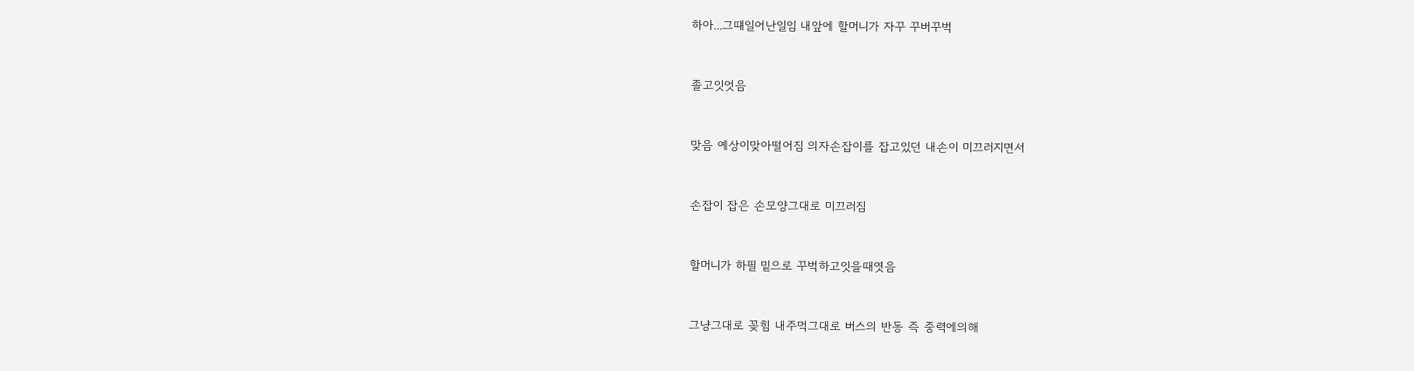하아...그떄일어난일임 내앞에 할머니가 자꾸 꾸버꾸벅



졸고잇엇음



맞음 예상이맞아떨어짐 의자손잡이를 잡고있던 내손이 미끄러지면서



손잡이 잡은 손모양그대로 미끄러짐



할머니가 하필 밑으로 꾸벅하고잇을때엿음



그냥그대로 꽂힘 내주먹그대로 버스의 반동 즉 중력에의해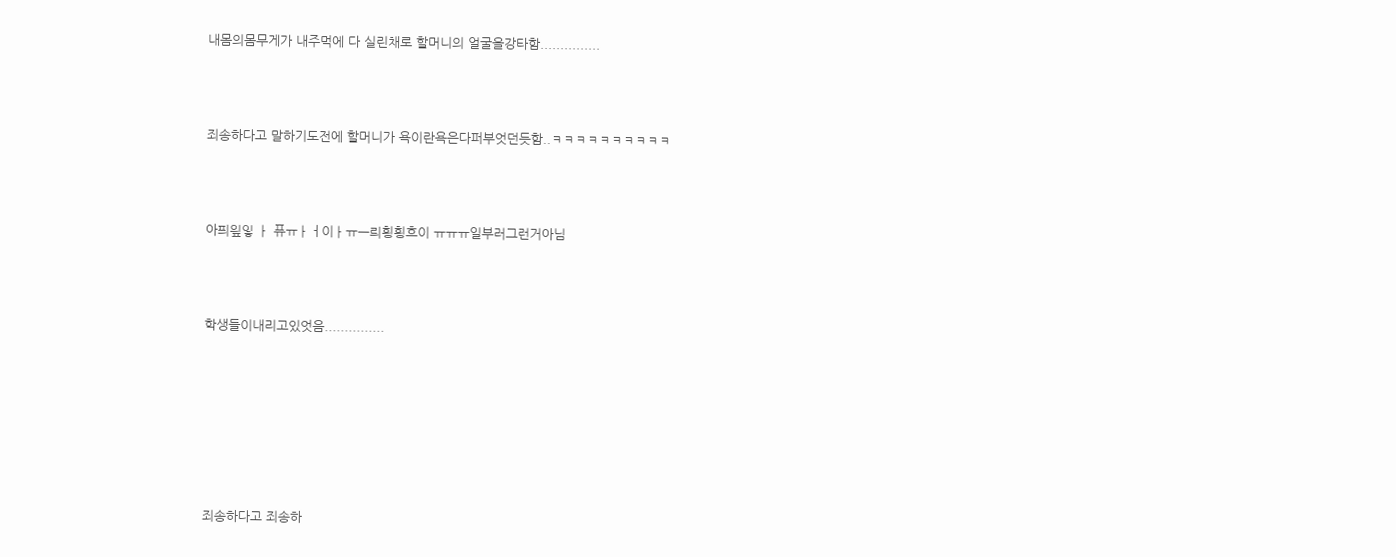내몸의몸무게가 내주먹에 다 실린채로 할머니의 얼굴을강타함...............



죄송하다고 말하기도전에 할머니가 욕이란욕은다퍼부엇던듯함..ㅋㅋㅋㅋㅋㅋㅋㅋㅋㅋ



아픠읲잏 ㅏ 퓨ㅠㅏㅓ이ㅏㅠㅡ릐힁힁흐이 ㅠㅠㅠ일부러그런거아님



학생들이내리고있엇음...............







죄송하다고 죄송하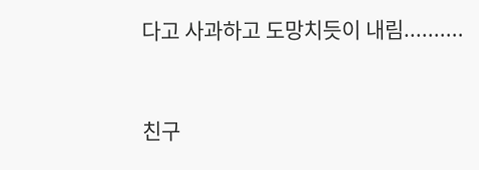다고 사과하고 도망치듯이 내림..........



친구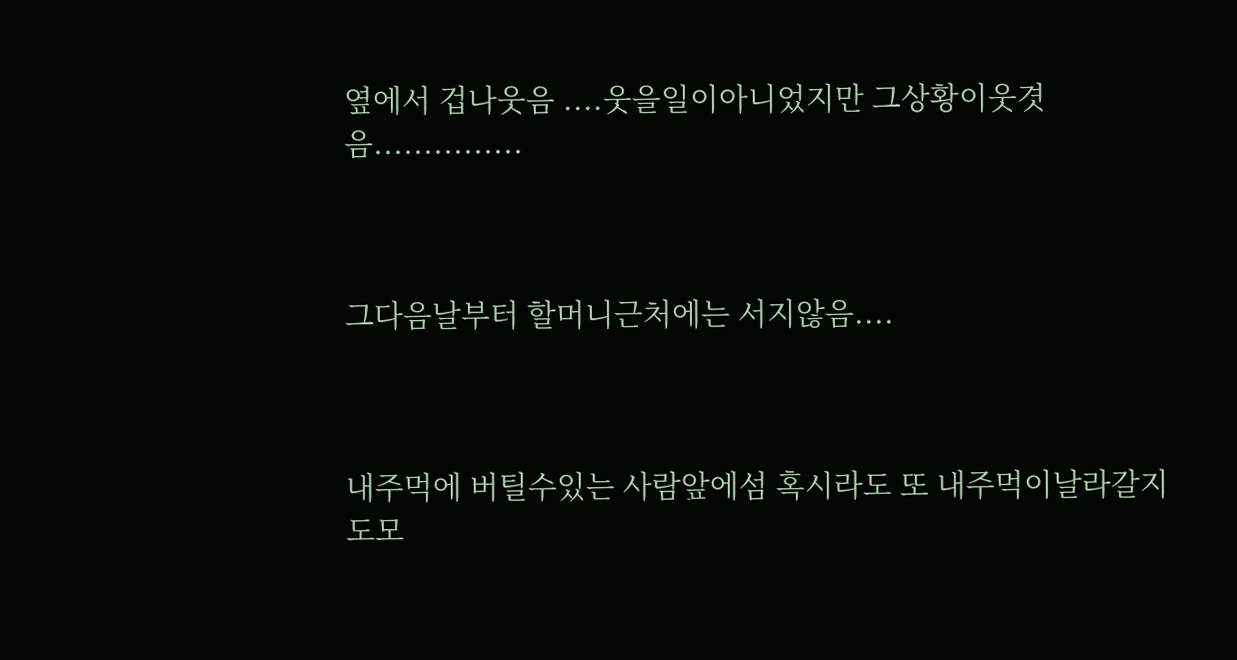옆에서 겁나웃음 ....웃을일이아니었지만 그상황이웃겻음...............



그다음날부터 할머니근처에는 서지않음....



내주먹에 버틸수있는 사람앞에섬 혹시라도 또 내주먹이날라갈지도모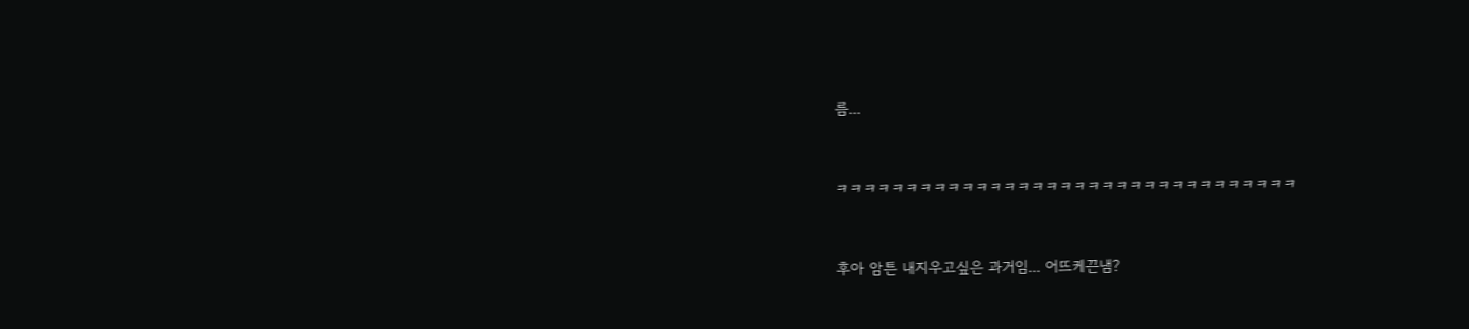름...



ㅋㅋㅋㅋㅋㅋㅋㅋㅋㅋㅋㅋㅋㅋㅋㅋㅋㅋㅋㅋㅋㅋㅋㅋㅋㅋㅋㅋㅋㅋㅋㅋㅋ



후아 암튼 내지우고싶은 과거임... 어뜨케끈냄?